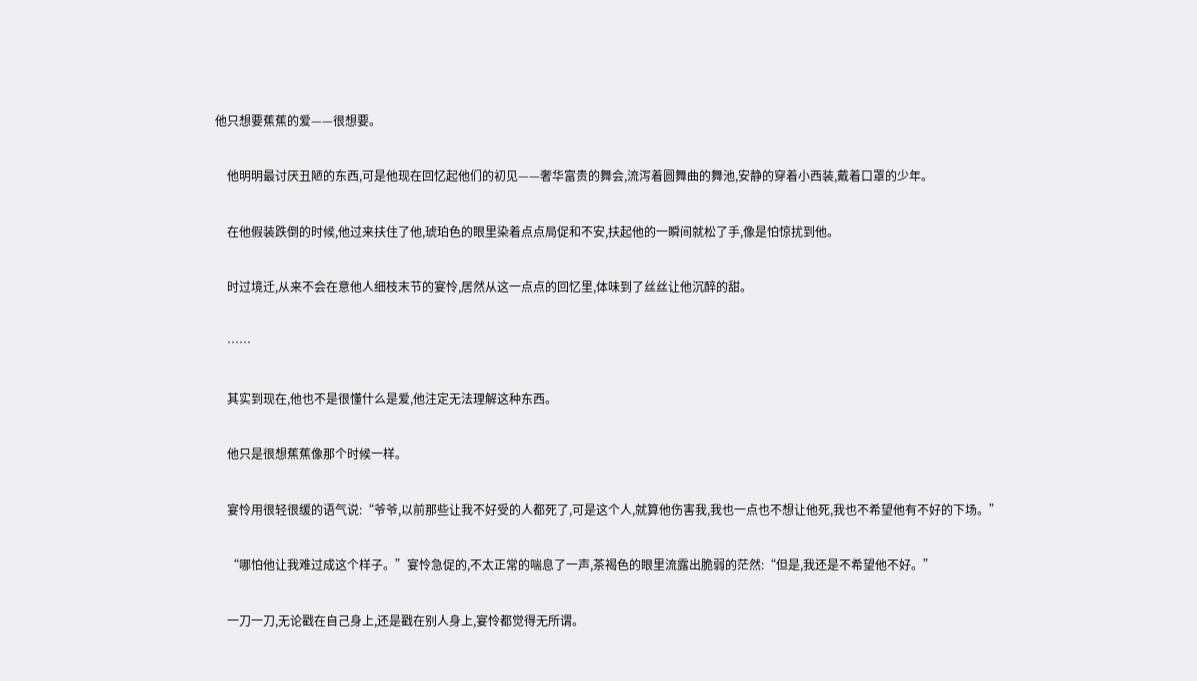他只想要蕉蕉的爱——很想要。

    他明明最讨厌丑陋的东西,可是他现在回忆起他们的初见——奢华富贵的舞会,流泻着圆舞曲的舞池,安静的穿着小西装,戴着口罩的少年。

    在他假装跌倒的时候,他过来扶住了他,琥珀色的眼里染着点点局促和不安,扶起他的一瞬间就松了手,像是怕惊扰到他。

    时过境迁,从来不会在意他人细枝末节的宴怜,居然从这一点点的回忆里,体味到了丝丝让他沉醉的甜。

    ……

    其实到现在,他也不是很懂什么是爱,他注定无法理解这种东西。

    他只是很想蕉蕉像那个时候一样。

    宴怜用很轻很缓的语气说:“爷爷,以前那些让我不好受的人都死了,可是这个人,就算他伤害我,我也一点也不想让他死,我也不希望他有不好的下场。”

    “哪怕他让我难过成这个样子。”宴怜急促的,不太正常的喘息了一声,茶褐色的眼里流露出脆弱的茫然:“但是,我还是不希望他不好。”

    一刀一刀,无论戳在自己身上,还是戳在别人身上,宴怜都觉得无所谓。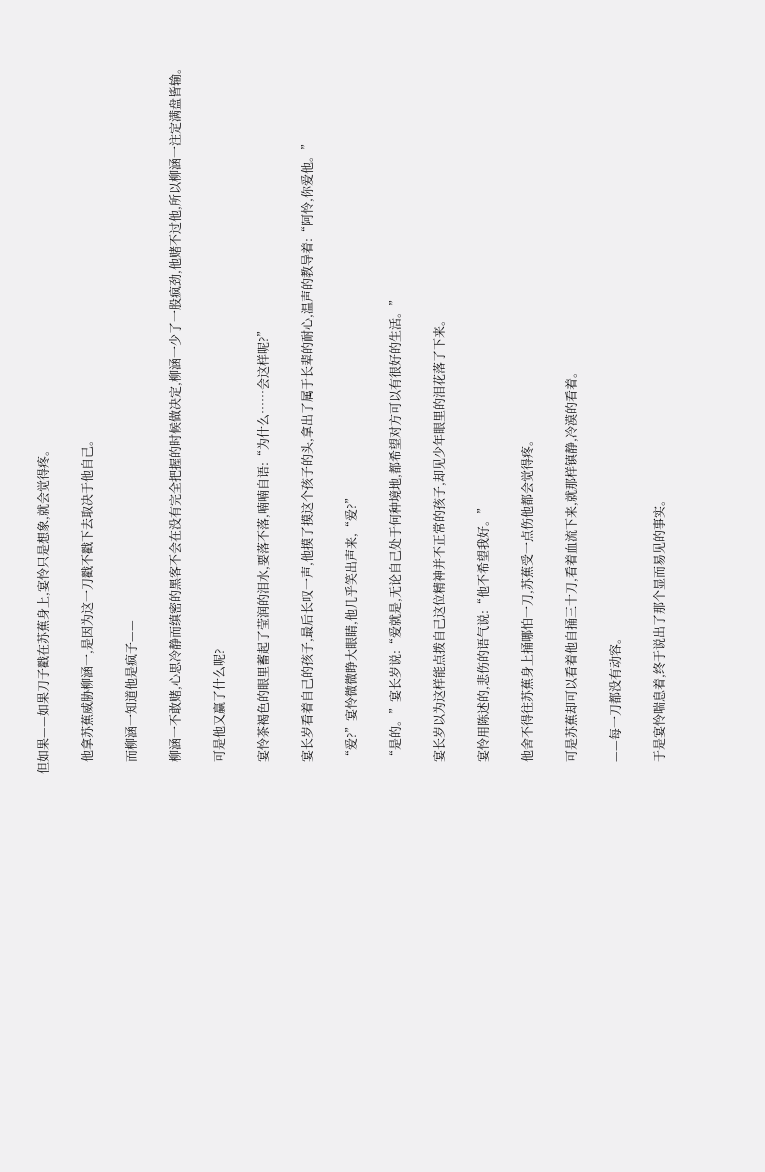但如果——如果刀子戳在苏蕉身上,宴怜只是想象,就会觉得疼。

    他拿苏蕉威胁柳涵一,是因为这一刀戳不戳下去取决于他自己。

    而柳涵一知道他是疯子——

    柳涵一不敢赌,心思冷静而缜密的黑客不会在没有完全把握的时候做决定,柳涵一少了一股疯劲,他赌不过他,所以柳涵一注定满盘皆输。

    可是他又赢了什么呢?

    宴怜茶褐色的眼里蓄起了莹润的泪水,要落不落,喃喃自语:“为什么……会这样呢?”

    宴长岁看着自己的孩子,最后长叹一声,他摸了摸这个孩子的头,拿出了属于长辈的耐心,温声的教导着:“阿怜,你爱他。”

    “爱?”宴怜微微睁大眼睛,他几乎笑出声来,“爱?”

    “是的。”宴长岁说:“爱就是,无论自己处于何种境地,都希望对方可以有很好的生活。”

    宴长岁以为这样能点拨自己这位精神并不正常的孩子,却见少年眼里的泪花落了下来。

    宴怜用陈述的,悲伤的语气说:“他不希望我好。”

    他舍不得往苏蕉身上捅哪怕一刀,苏蕉受一点伤他都会觉得疼。

    可是苏蕉却可以看着他自捅三十刀,看着血流下来,就那样镇静,冷漠的看着。

    ——每一刀都没有动容。

    于是宴怜喘息着,终于说出了那个显而易见的事实。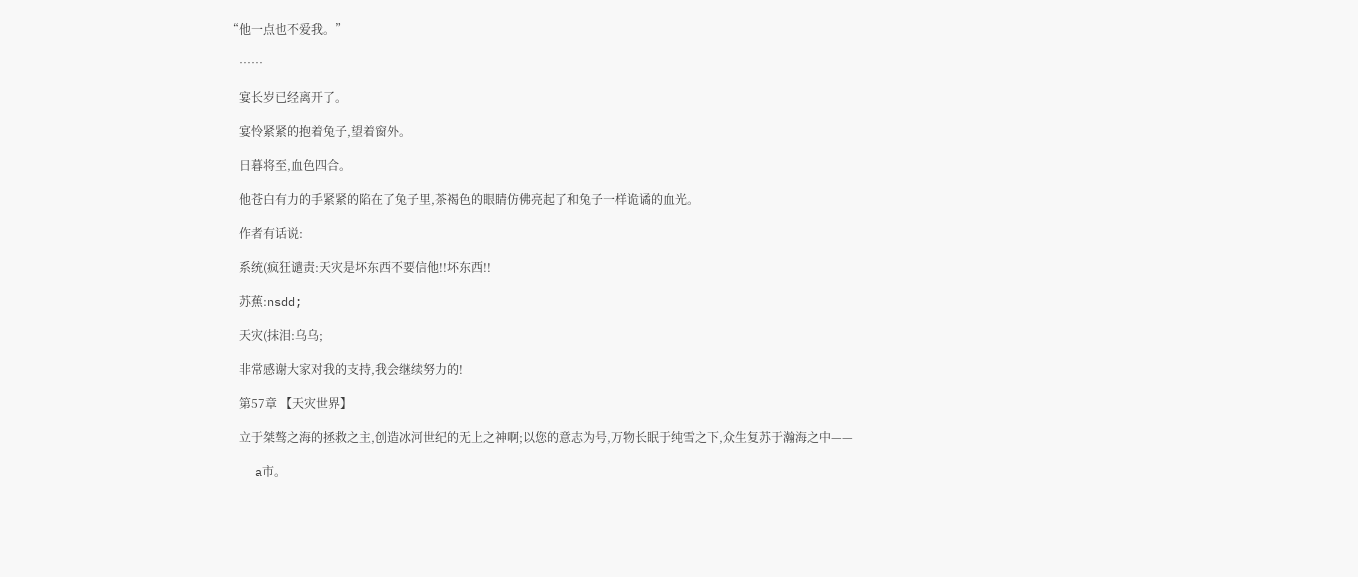“他一点也不爱我。”

    ……

    宴长岁已经离开了。

    宴怜紧紧的抱着兔子,望着窗外。

    日暮将至,血色四合。

    他苍白有力的手紧紧的陷在了兔子里,茶褐色的眼睛仿佛亮起了和兔子一样诡谲的血光。

    作者有话说:

    系统(疯狂谴责:天灾是坏东西不要信他!!坏东西!!

    苏蕉:nsdd;

    天灾(抹泪:乌乌;

    非常感谢大家对我的支持,我会继续努力的!

    第57章 【天灾世界】

    立于桀骜之海的拯救之主,创造冰河世纪的无上之神啊;以您的意志为号,万物长眠于纯雪之下,众生复苏于瀚海之中——

    a市。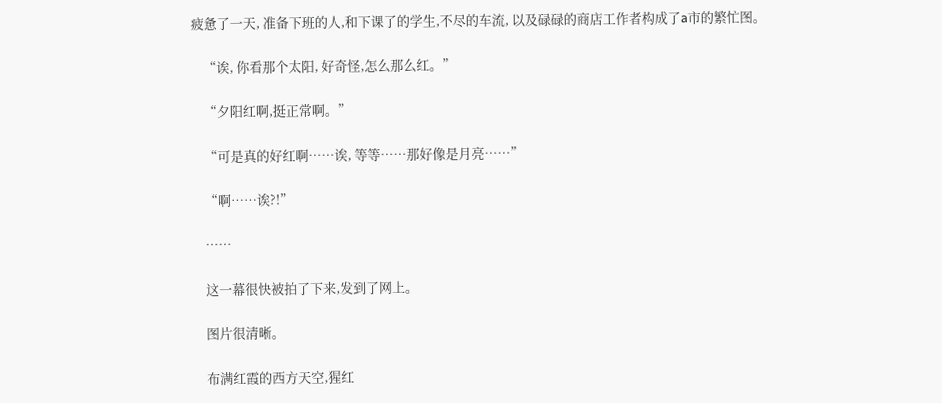疲惫了一天, 准备下班的人,和下课了的学生,不尽的车流, 以及碌碌的商店工作者构成了a市的繁忙图。

    “诶, 你看那个太阳, 好奇怪,怎么那么红。”

    “夕阳红啊,挺正常啊。”

    “可是真的好红啊……诶, 等等……那好像是月亮……”

    “啊……诶?!”

    ……

    这一幕很快被拍了下来,发到了网上。

    图片很清晰。

    布满红霞的西方天空,猩红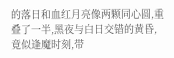的落日和血红月亮像两颗同心圆,重叠了一半,黑夜与白日交错的黄昏,竟似逢魔时刻,带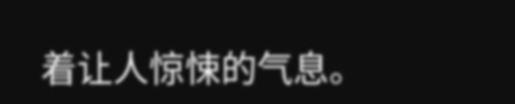着让人惊悚的气息。